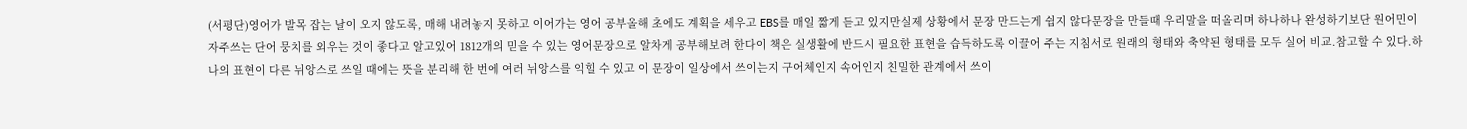(서평단)영어가 발목 잡는 날이 오지 않도록, 매해 내려놓지 못하고 이어가는 영어 공부올해 초에도 계획을 세우고 EBS를 매일 짧게 듣고 있지만실제 상황에서 문장 만드는게 쉽지 않다문장을 만들때 우리말을 떠올리며 하나하나 완성하기보단 원어민이 자주쓰는 단어 뭉치를 외우는 것이 좋다고 알고있어 1812개의 믿을 수 있는 영어문장으로 알차게 공부해보려 한다이 책은 실생활에 반드시 필요한 표현을 습득하도록 이끌어 주는 지침서로 원래의 형태와 축약된 형태를 모두 실어 비교.참고할 수 있다.하나의 표현이 다른 뉘앙스로 쓰일 때에는 뜻을 분리해 한 번에 여러 뉘앙스를 익힐 수 있고 이 문장이 일상에서 쓰이는지 구어체인지 속어인지 친밀한 관계에서 쓰이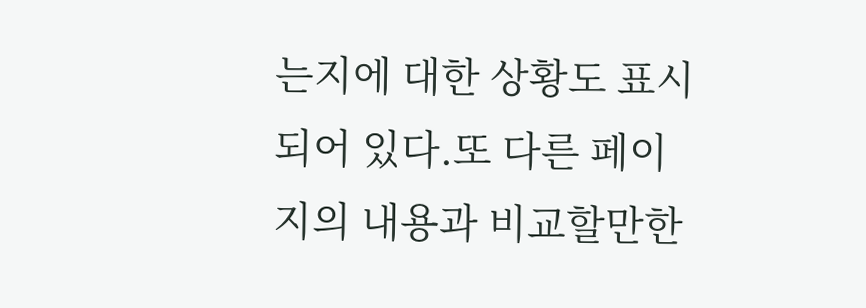는지에 대한 상황도 표시되어 있다.또 다른 페이지의 내용과 비교할만한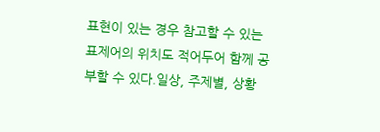표현이 있는 경우 참고할 수 있는 표제어의 위치도 적어두어 함께 공부할 수 있다.일상, 주제별, 상황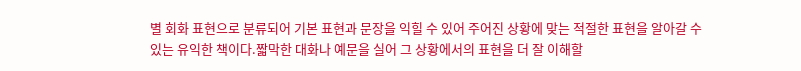별 회화 표현으로 분류되어 기본 표현과 문장을 익힐 수 있어 주어진 상황에 맞는 적절한 표현을 알아갈 수 있는 유익한 책이다.짧막한 대화나 예문을 실어 그 상황에서의 표현을 더 잘 이해할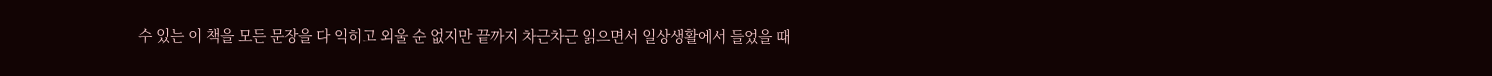수 있는 이 책을 모든 문장을 다 익히고 외울 순 없지만 끝까지 차근차근 읽으면서 일상생활에서 들었을 때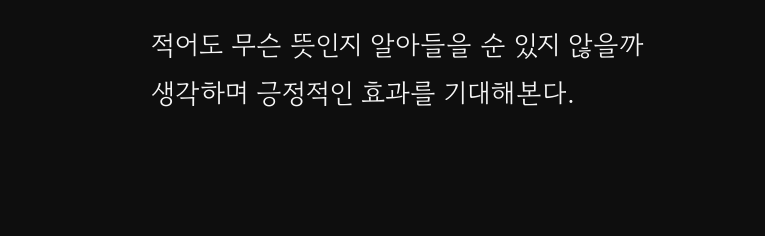적어도 무슨 뜻인지 알아들을 순 있지 않을까 생각하며 긍정적인 효과를 기대해본다.